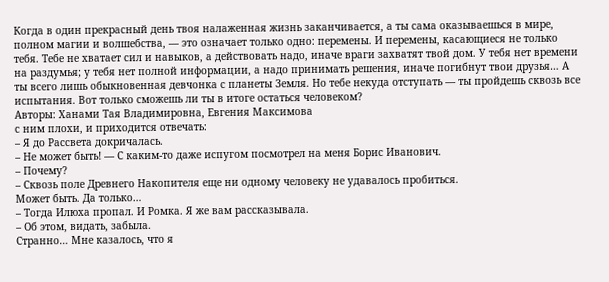Когда в один прекрасный день твоя налаженная жизнь заканчивается, а ты сама оказываешься в мире, полном магии и волшебства, — это означает только одно: перемены. И перемены, касающиеся не только тебя. Тебе не хватает сил и навыков, а действовать надо, иначе враги захватят твой дом. У тебя нет времени на раздумья; у тебя нет полной информации, а надо принимать решения, иначе погибнут твои друзья… А ты всего лишь обыкновенная девчонка с планеты Земля. Но тебе некуда отступать — ты пройдешь сквозь все испытания. Вот только сможешь ли ты в итоге остаться человеком?
Авторы: Ханами Тая Владимировна, Евгения Максимова
с ним плохи, и приходится отвечать:
– Я до Рассвета докричалась.
– Не может быть! — С каким-то даже испугом посмотрел на меня Борис Иванович.
– Почему?
– Сквозь поле Древнего Накопителя еще ни одному человеку не удавалось пробиться.
Может быть. Да только…
– Тогда Илюха пропал. И Ромка. Я же вам рассказывала.
– Об этом, видать, забыла.
Странно… Мне казалось, что я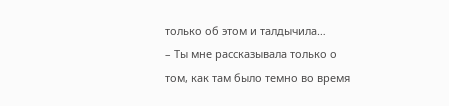только об этом и талдычила…
– Ты мне рассказывала только о том, как там было темно во время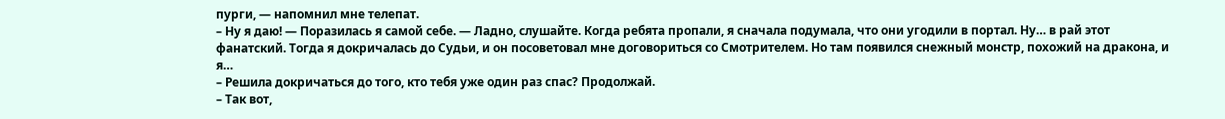пурги, — напомнил мне телепат.
– Ну я даю! — Поразилась я самой себе. — Ладно, слушайте. Когда ребята пропали, я сначала подумала, что они угодили в портал. Ну… в рай этот фанатский. Тогда я докричалась до Судьи, и он посоветовал мне договориться со Смотрителем. Но там появился снежный монстр, похожий на дракона, и я…
– Решила докричаться до того, кто тебя уже один раз спас? Продолжай.
– Так вот,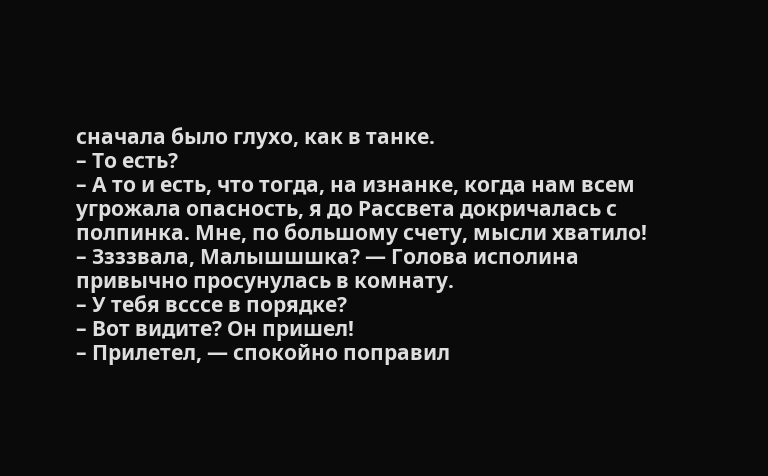сначала было глухо, как в танке.
– То есть?
– А то и есть, что тогда, на изнанке, когда нам всем угрожала опасность, я до Рассвета докричалась с полпинка. Мне, по большому счету, мысли хватило!
– Ззззвала, Малышшшка? — Голова исполина привычно просунулась в комнату.
– У тебя всссе в порядке?
– Вот видите? Он пришел!
– Прилетел, — спокойно поправил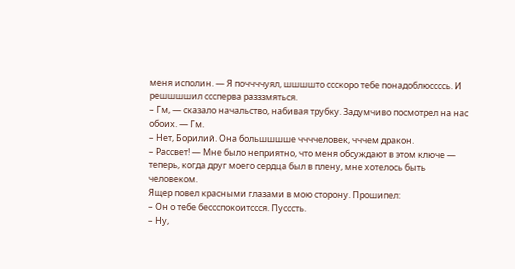меня исполин. — Я поччччуял, шшшшто ссскоро тебе понадоблюссссь. И решшшшил сссперва разззмяться.
– Гм, — сказало начальство, набивая трубку. Задумчиво посмотрел на нас обоих. — Гм.
– Нет, Борилий. Она большшшше ччччеловек, чччем дракон.
– Рассвет! — Мне было неприятно, что меня обсуждают в этом ключе — теперь, когда друг моего сердца был в плену, мне хотелось быть человеком.
Ящер повел красными глазами в мою сторону. Прошипел:
– Он о тебе бессспокоитссся. Пусссть.
– Ну,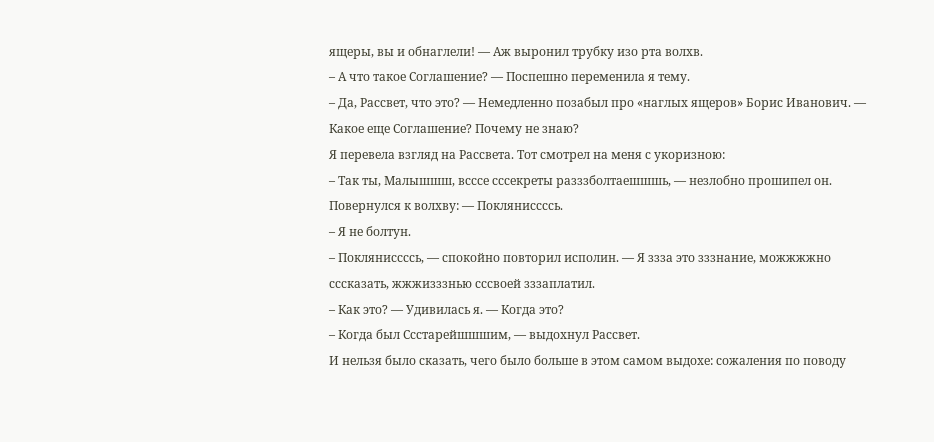ящеры, вы и обнаглели! — Аж выронил трубку изо рта волхв.
– А что такое Соглашение? — Поспешно переменила я тему.
– Да, Рассвет, что это? — Немедленно позабыл про «наглых ящеров» Борис Иванович. — Какое еще Соглашение? Почему не знаю?
Я перевела взгляд на Рассвета. Тот смотрел на меня с укоризною:
– Так ты, Малышшш, всссе сссекреты разззболтаешшшь, — незлобно прошипел он. Повернулся к волхву: — Покляниссссь.
– Я не болтун.
– Покляниссссь, — спокойно повторил исполин. — Я ззза это зззнание, можжжжно сссказать, жжжизззнью сссвоей зззаплатил.
– Как это? — Удивилась я. — Когда это?
– Когда был Ссстарейшшшим, — выдохнул Рассвет.
И нельзя было сказать, чего было больше в этом самом выдохе: сожаления по поводу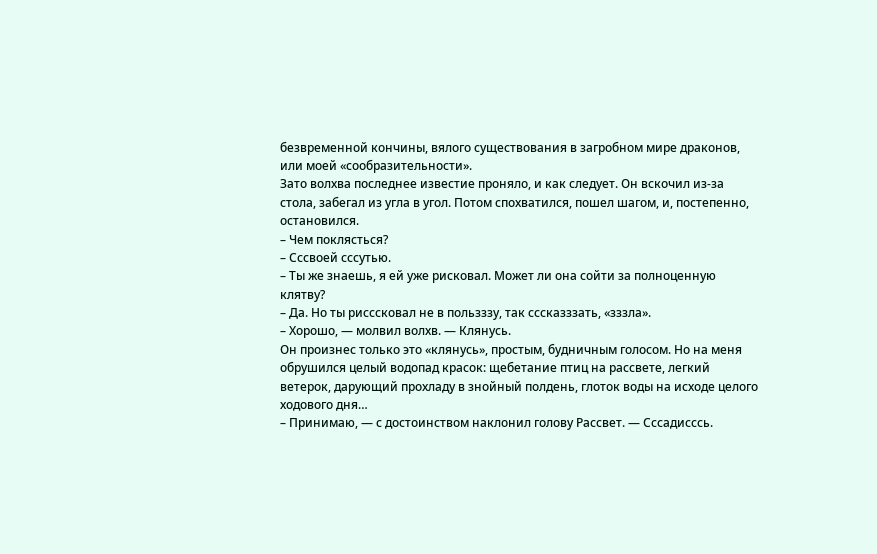безвременной кончины, вялого существования в загробном мире драконов, или моей «сообразительности».
Зато волхва последнее известие проняло, и как следует. Он вскочил из-за стола, забегал из угла в угол. Потом спохватился, пошел шагом, и, постепенно, остановился.
– Чем поклясться?
– Сссвоей сссутью.
– Ты же знаешь, я ей уже рисковал. Может ли она сойти за полноценную клятву?
– Да. Но ты рисссковал не в пользззу, так сссказззать, «зззла».
– Хорошо, — молвил волхв. — Клянусь.
Он произнес только это «клянусь», простым, будничным голосом. Но на меня обрушился целый водопад красок: щебетание птиц на рассвете, легкий ветерок, дарующий прохладу в знойный полдень, глоток воды на исходе целого ходового дня…
– Принимаю, — с достоинством наклонил голову Рассвет. — Сссадисссь.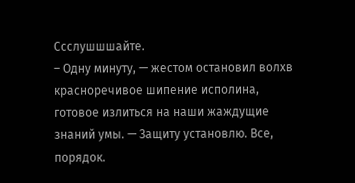Ссслушшшайте.
– Одну минуту, — жестом остановил волхв красноречивое шипение исполина, готовое излиться на наши жаждущие знаний умы. — Защиту установлю. Все, порядок.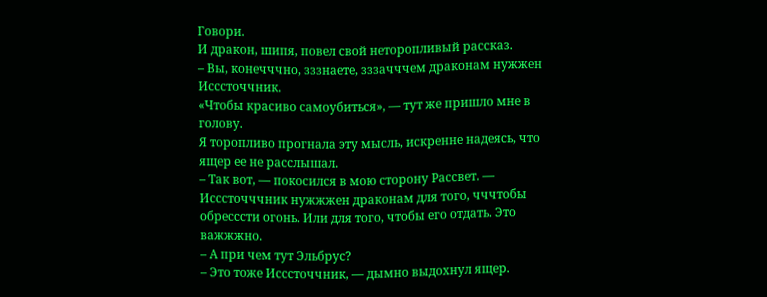Говори.
И дракон, шипя, повел свой неторопливый рассказ.
– Вы, конечччно, зззнаете, зззачччем драконам нужжен Исссточчник.
«Чтобы красиво самоубиться», — тут же пришло мне в голову.
Я торопливо прогнала эту мысль, искренне надеясь, что ящер ее не расслышал.
– Так вот, — покосился в мою сторону Рассвет. — Исссточччник нужжжен драконам для того, чччтобы обресссти огонь. Или для того, чтобы его отдать. Это важжжно.
– А при чем тут Эльбрус?
– Это тоже Исссточчник, — дымно выдохнул ящер.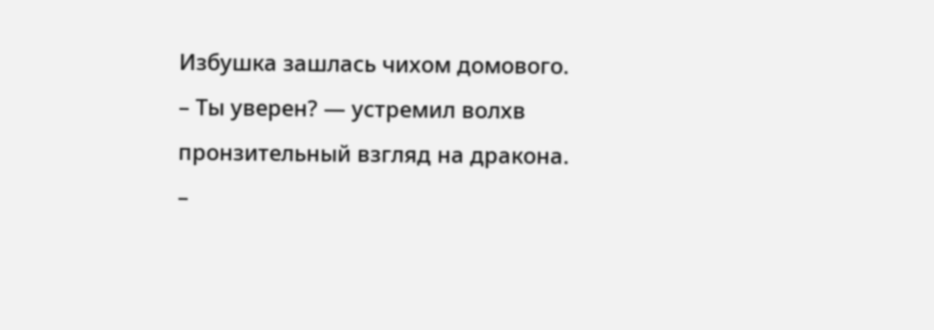Избушка зашлась чихом домового.
– Ты уверен? — устремил волхв пронзительный взгляд на дракона.
–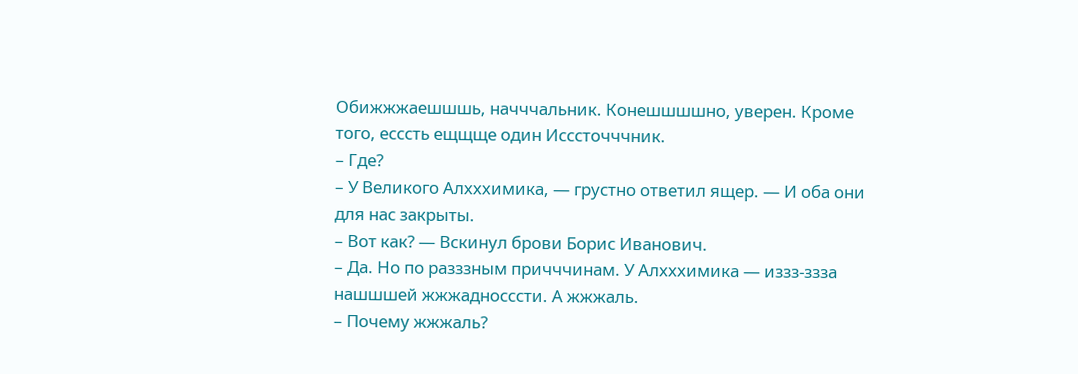Обижжжаешшшь, начччальник. Конешшшшно, уверен. Кроме того, есссть ещщще один Исссточччник.
– Где?
– У Великого Алхххимика, — грустно ответил ящер. — И оба они для нас закрыты.
– Вот как? — Вскинул брови Борис Иванович.
– Да. Но по разззным причччинам. У Алхххимика — иззз-ззза нашшшей жжжадносссти. А жжжаль.
– Почему жжжаль?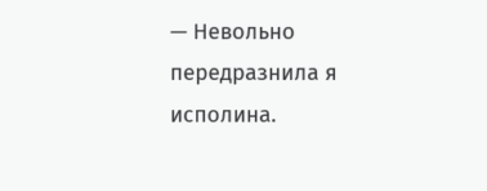— Невольно передразнила я исполина.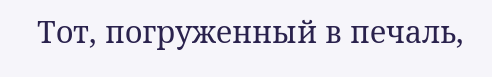Тот, погруженный в печаль,